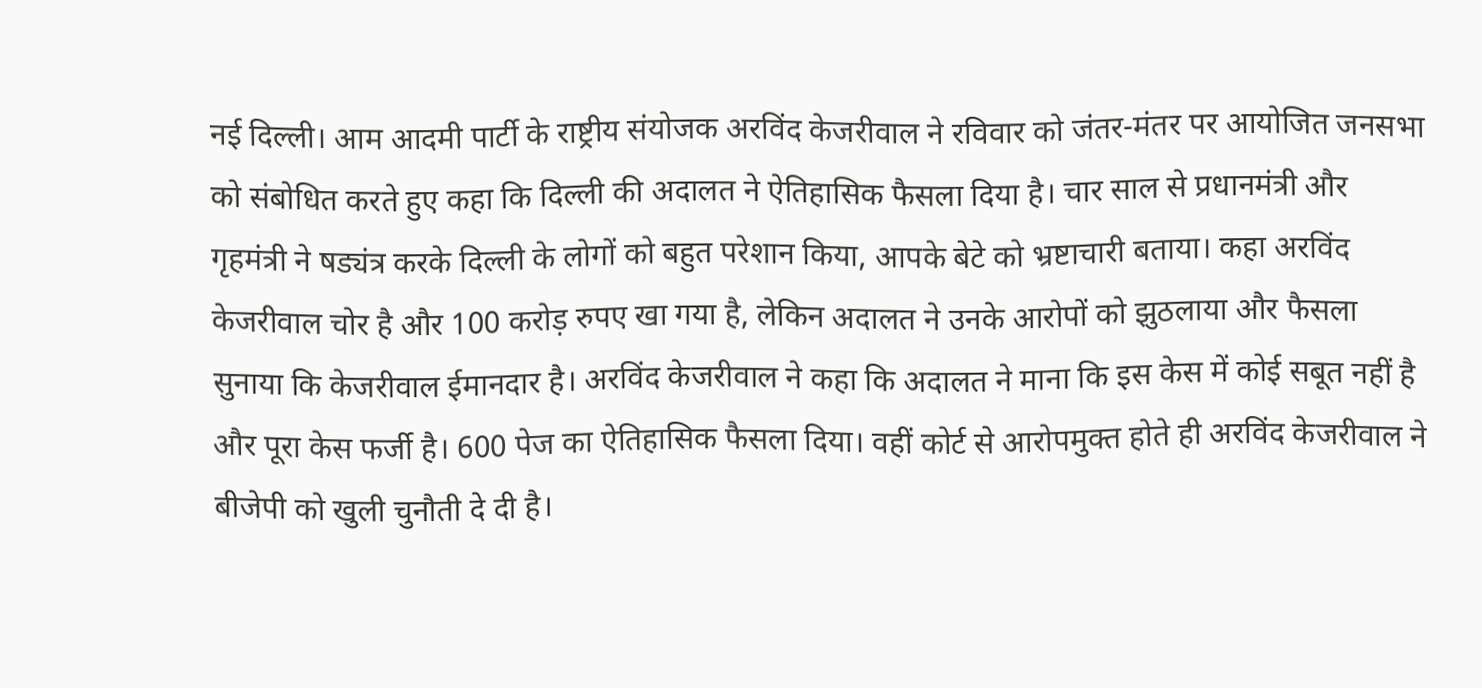नई दिल्ली। आम आदमी पार्टी के राष्ट्रीय संयोजक अरविंद केजरीवाल ने रविवार को जंतर-मंतर पर आयोजित जनसभा को संबोधित करते हुए कहा कि दिल्ली की अदालत ने ऐतिहासिक फैसला दिया है। चार साल से प्रधानमंत्री और गृहमंत्री ने षड्यंत्र करके दिल्ली के लोगों को बहुत परेशान किया, आपके बेटे को भ्रष्टाचारी बताया। कहा अरविंद केजरीवाल चोर है और 100 करोड़ रुपए खा गया है, लेकिन अदालत ने उनके आरोपों को झुठलाया और फैसला सुनाया कि केजरीवाल ईमानदार है। अरविंद केजरीवाल ने कहा कि अदालत ने माना कि इस केस में कोई सबूत नहीं है और पूरा केस फर्जी है। 600 पेज का ऐतिहासिक फैसला दिया। वहीं कोर्ट से आरोपमुक्त होते ही अरविंद केजरीवाल ने बीजेपी को खुली चुनौती दे दी है।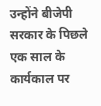उन्होंने बीजेपी सरकार के पिछले एक साल के कार्यकाल पर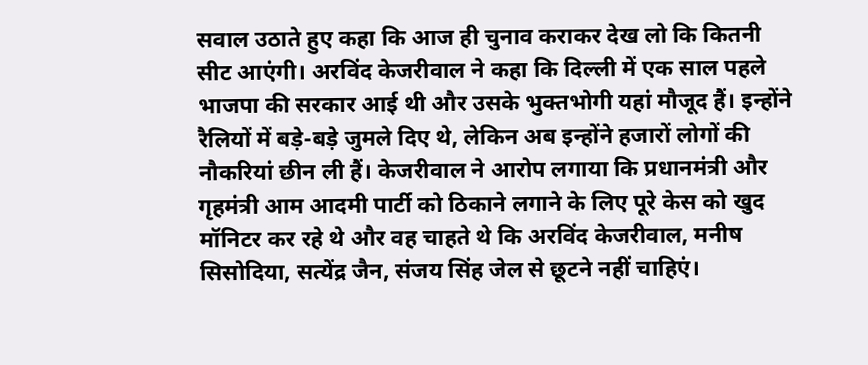सवाल उठाते हुए कहा कि आज ही चुनाव कराकर देख लो कि कितनी सीट आएंगी। अरविंद केजरीवाल ने कहा कि दिल्ली में एक साल पहले भाजपा की सरकार आई थी और उसके भुक्तभोगी यहां मौजूद हैं। इन्होंने रैलियों में बड़े-बड़े जुमले दिए थे, लेकिन अब इन्होंने हजारों लोगों की नौकरियां छीन ली हैं। केजरीवाल ने आरोप लगाया कि प्रधानमंत्री और गृहमंत्री आम आदमी पार्टी को ठिकाने लगाने के लिए पूरे केस को खुद मॉनिटर कर रहे थे और वह चाहते थे कि अरविंद केजरीवाल, मनीष सिसोदिया, सत्येंद्र जैन, संजय सिंह जेल से छूटने नहीं चाहिएं।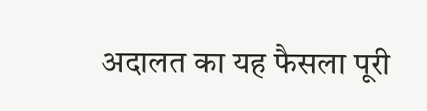अदालत का यह फैसला पूरी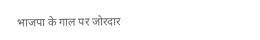भाजपा के गाल पर जोरदार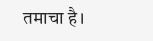तमाचा है।